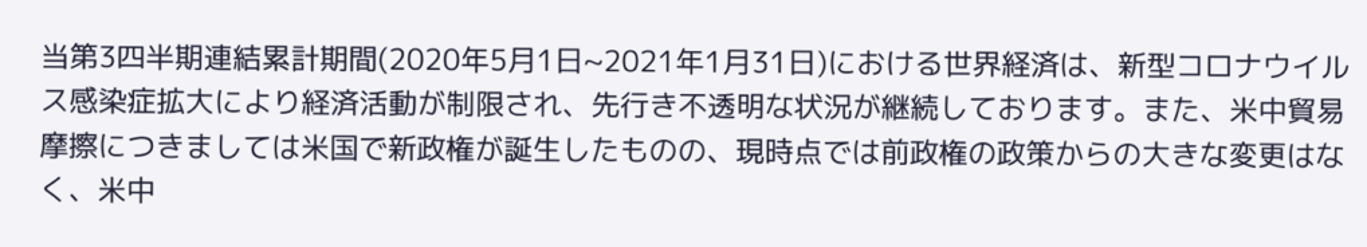当第3四半期連結累計期間(2020年5月1日~2021年1月31日)における世界経済は、新型コロナウイルス感染症拡大により経済活動が制限され、先行き不透明な状況が継続しております。また、米中貿易摩擦につきましては米国で新政権が誕生したものの、現時点では前政権の政策からの大きな変更はなく、米中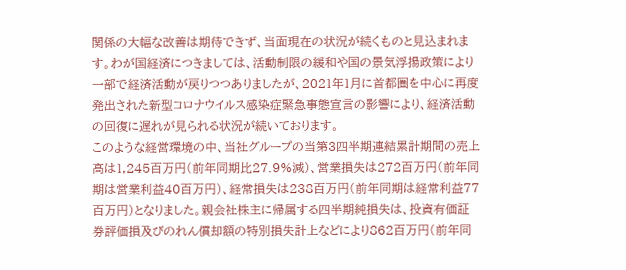関係の大幅な改善は期待できず、当面現在の状況が続くものと見込まれます。わが国経済につきましては、活動制限の緩和や国の景気浮揚政策により一部で経済活動が戻りつつありましたが、2021年1月に首都圏を中心に再度発出された新型コロナウイルス感染症緊急事態宣言の影響により、経済活動の回復に遅れが見られる状況が続いております。
このような経営環境の中、当社グループの当第3四半期連結累計期間の売上高は1,245百万円(前年同期比27.9%減)、営業損失は272百万円(前年同期は営業利益40百万円)、経常損失は238百万円(前年同期は経常利益77百万円)となりました。親会社株主に帰属する四半期純損失は、投資有価証券評価損及びのれん償却額の特別損失計上などにより862百万円(前年同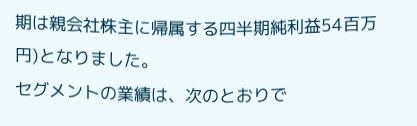期は親会社株主に帰属する四半期純利益54百万円)となりました。
セグメントの業績は、次のとおりで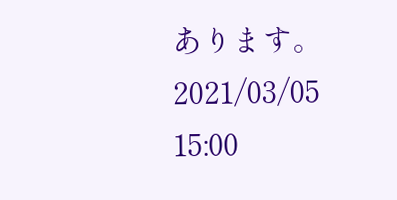あります。
2021/03/05 15:00